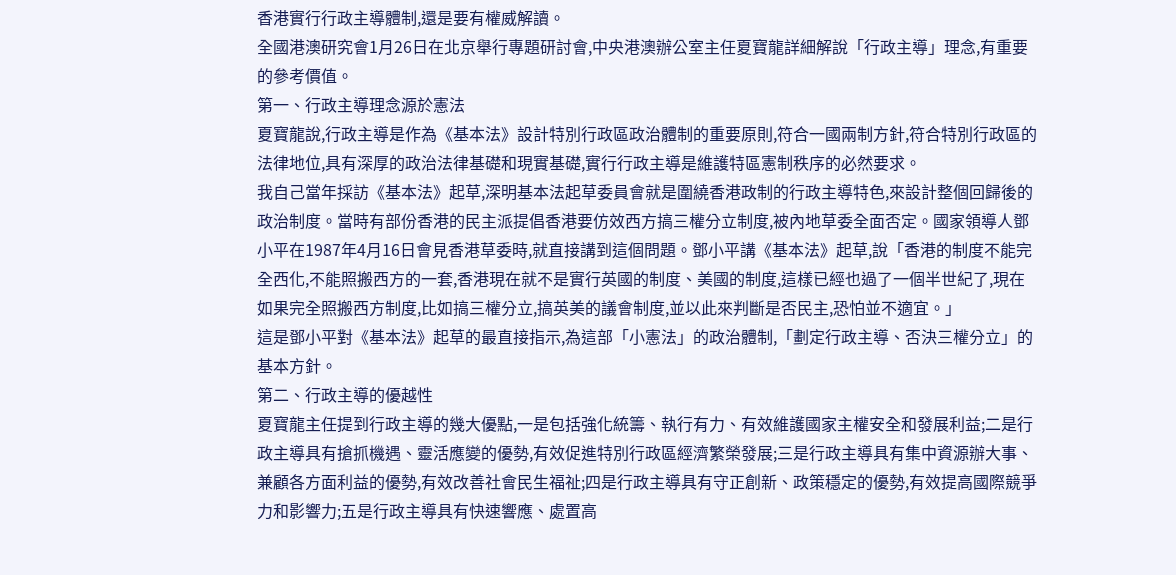香港實行行政主導體制,還是要有權威解讀。
全國港澳研究會1月26日在北京舉行專題研討會,中央港澳辦公室主任夏寶龍詳細解說「行政主導」理念,有重要的參考價值。
第一、行政主導理念源於憲法
夏寶龍說,行政主導是作為《基本法》設計特別行政區政治體制的重要原則,符合一國兩制方針,符合特別行政區的法律地位,具有深厚的政治法律基礎和現實基礎,實行行政主導是維護特區憲制秩序的必然要求。
我自己當年採訪《基本法》起草,深明基本法起草委員會就是圍繞香港政制的行政主導特色,來設計整個回歸後的政治制度。當時有部份香港的民主派提倡香港要仿效西方搞三權分立制度,被內地草委全面否定。國家領導人鄧小平在1987年4月16日會見香港草委時,就直接講到這個問題。鄧小平講《基本法》起草,說「香港的制度不能完全西化,不能照搬西方的一套,香港現在就不是實行英國的制度、美國的制度,這樣已經也過了一個半世紀了,現在如果完全照搬西方制度,比如搞三權分立,搞英美的議會制度,並以此來判斷是否民主,恐怕並不適宜。」
這是鄧小平對《基本法》起草的最直接指示,為這部「小憲法」的政治體制,「劃定行政主導、否決三權分立」的基本方針。
第二、行政主導的優越性
夏寶龍主任提到行政主導的幾大優點,一是包括強化統籌、執行有力、有效維護國家主權安全和發展利益;二是行政主導具有搶抓機遇、靈活應變的優勢,有效促進特別行政區經濟繁榮發展;三是行政主導具有集中資源辦大事、兼顧各方面利益的優勢,有效改善社會民生福祉;四是行政主導具有守正創新、政策穩定的優勢,有效提高國際競爭力和影響力;五是行政主導具有快速響應、處置高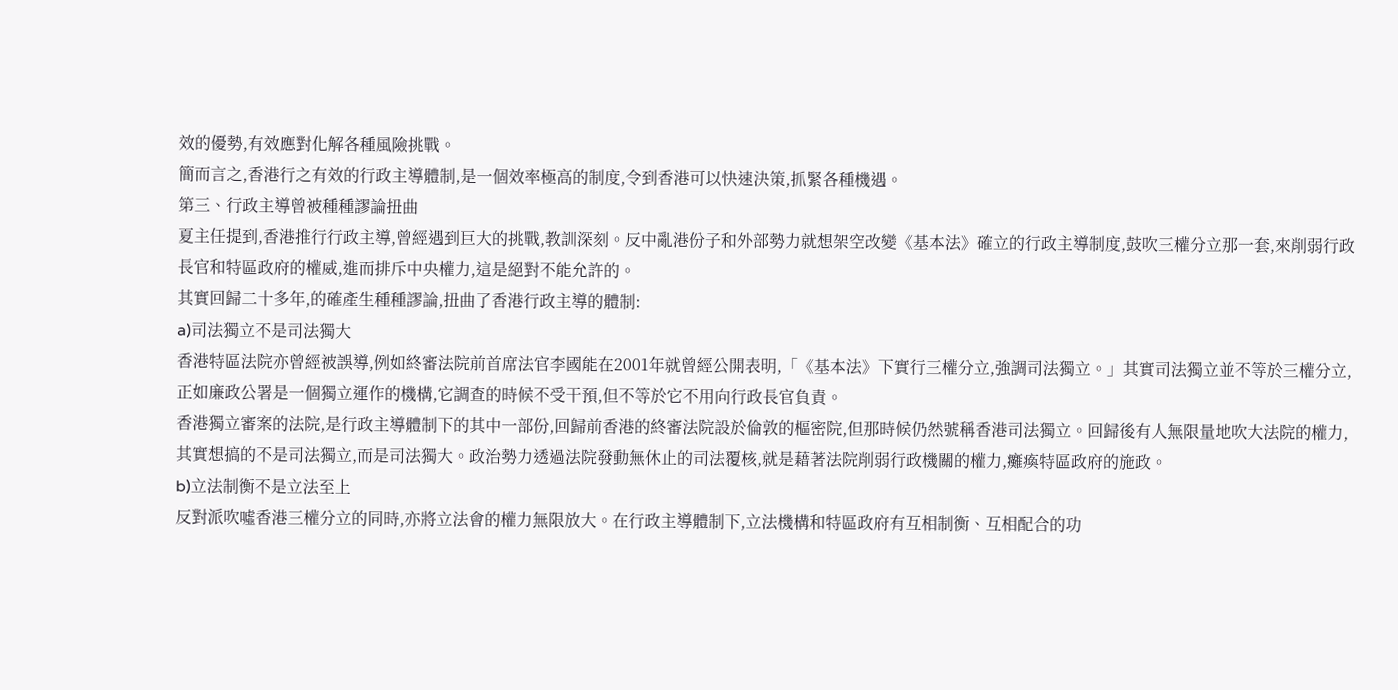效的優勢,有效應對化解各種風險挑戰。
簡而言之,香港行之有效的行政主導體制,是一個效率極高的制度,令到香港可以快速決策,抓緊各種機遇。
第三、行政主導曾被種種謬論扭曲
夏主任提到,香港推行行政主導,曾經遇到巨大的挑戰,教訓深刻。反中亂港份子和外部勢力就想架空改變《基本法》確立的行政主導制度,鼓吹三權分立那一套,來削弱行政長官和特區政府的權威,進而排斥中央權力,這是絕對不能允許的。
其實回歸二十多年,的確產生種種謬論,扭曲了香港行政主導的體制:
a)司法獨立不是司法獨大
香港特區法院亦曾經被誤導,例如終審法院前首席法官李國能在2001年就曾經公開表明,「《基本法》下實行三權分立,強調司法獨立。」其實司法獨立並不等於三權分立,正如廉政公署是一個獨立運作的機構,它調查的時候不受干預,但不等於它不用向行政長官負責。
香港獨立審案的法院,是行政主導體制下的其中一部份,回歸前香港的終審法院設於倫敦的樞密院,但那時候仍然號稱香港司法獨立。回歸後有人無限量地吹大法院的權力,其實想搞的不是司法獨立,而是司法獨大。政治勢力透過法院發動無休止的司法覆核,就是藉著法院削弱行政機關的權力,癱瘓特區政府的施政。
b)立法制衡不是立法至上
反對派吹噓香港三權分立的同時,亦將立法會的權力無限放大。在行政主導體制下,立法機構和特區政府有互相制衡、互相配合的功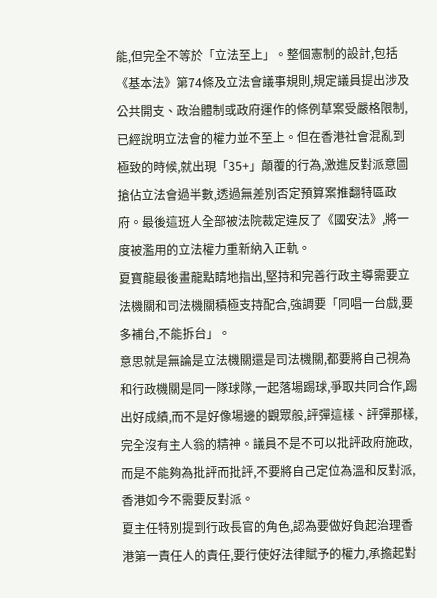能,但完全不等於「立法至上」。整個憲制的設計,包括《基本法》第74條及立法會議事規則,規定議員提出涉及公共開支、政治體制或政府運作的條例草案受嚴格限制,已經說明立法會的權力並不至上。但在香港社會混亂到極致的時候,就出現「35+」顛覆的行為,激進反對派意圖搶佔立法會過半數,透過無差別否定預算案推翻特區政府。最後這班人全部被法院裁定違反了《國安法》,將一度被濫用的立法權力重新納入正軌。
夏寶龍最後畫龍點睛地指出,堅持和完善行政主導需要立法機關和司法機關積極支持配合,強調要「同唱一台戲,要多補台,不能拆台」。
意思就是無論是立法機關還是司法機關,都要將自己視為和行政機關是同一隊球隊,一起落場踢球,爭取共同合作,踢出好成績,而不是好像場邊的觀眾般,評彈這樣、評彈那樣,完全沒有主人翁的精神。議員不是不可以批評政府施政,而是不能夠為批評而批評,不要將自己定位為溫和反對派,香港如今不需要反對派。
夏主任特別提到行政長官的角色,認為要做好負起治理香港第一責任人的責任,要行使好法律賦予的權力,承擔起對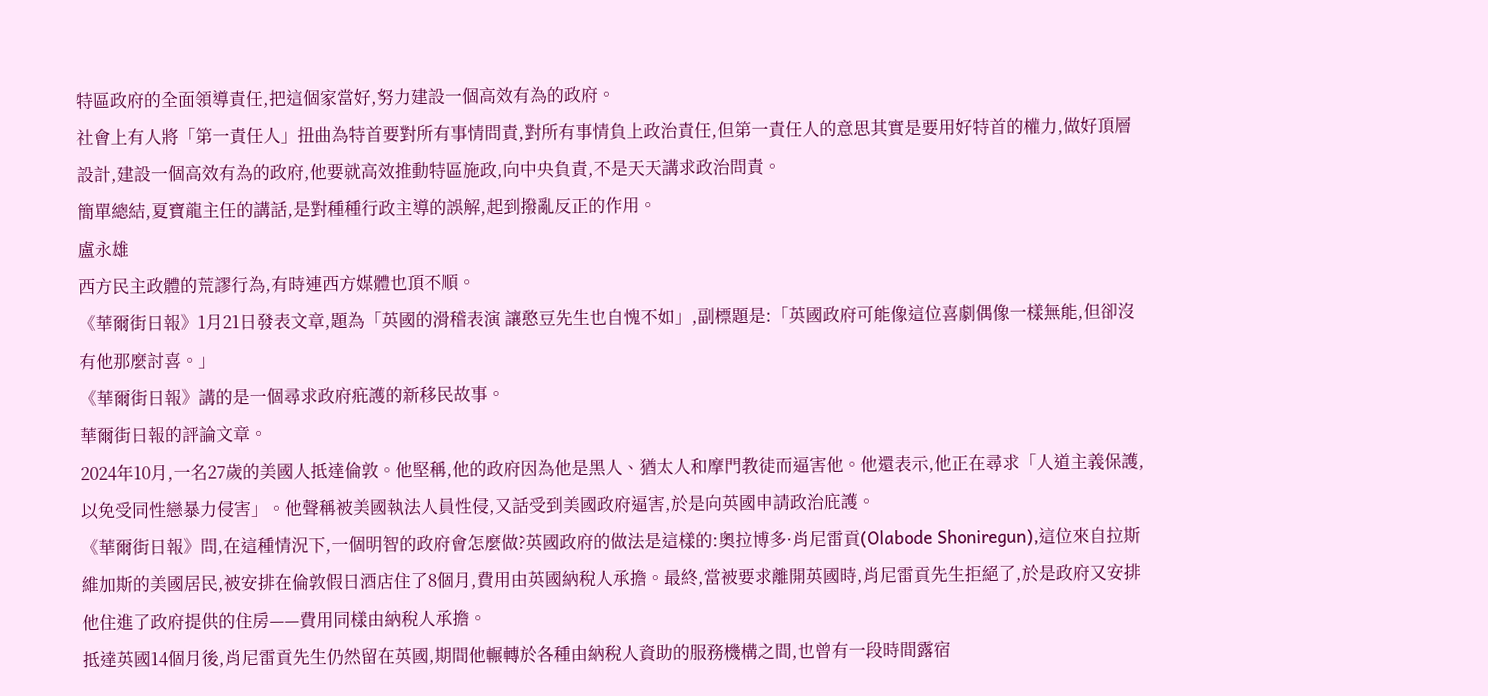特區政府的全面領導責任,把這個家當好,努力建設一個高效有為的政府。
社會上有人將「第一責任人」扭曲為特首要對所有事情問責,對所有事情負上政治責任,但第一責任人的意思其實是要用好特首的權力,做好頂層設計,建設一個高效有為的政府,他要就高效推動特區施政,向中央負責,不是天天講求政治問責。
簡單總結,夏寶龍主任的講話,是對種種行政主導的誤解,起到撥亂反正的作用。
盧永雄
西方民主政體的荒謬行為,有時連西方媒體也頂不順。
《華爾街日報》1月21日發表文章,題為「英國的滑稽表演 讓憨豆先生也自愧不如」,副標題是:「英國政府可能像這位喜劇偶像一樣無能,但卻沒有他那麼討喜。」
《華爾街日報》講的是一個尋求政府疪護的新移民故事。
華爾街日報的評論文章。
2024年10月,一名27歲的美國人抵達倫敦。他堅稱,他的政府因為他是黑人、猶太人和摩門教徒而逼害他。他還表示,他正在尋求「人道主義保護,以免受同性戀暴力侵害」。他聲稱被美國執法人員性侵,又話受到美國政府逼害,於是向英國申請政治庇護。
《華爾街日報》問,在這種情況下,一個明智的政府會怎麼做?英國政府的做法是這樣的:奧拉博多·肖尼雷貢(Olabode Shoniregun),這位來自拉斯維加斯的美國居民,被安排在倫敦假日酒店住了8個月,費用由英國納稅人承擔。最終,當被要求離開英國時,肖尼雷貢先生拒絕了,於是政府又安排他住進了政府提供的住房——費用同樣由納稅人承擔。
抵達英國14個月後,肖尼雷貢先生仍然留在英國,期間他輾轉於各種由納稅人資助的服務機構之間,也曾有一段時間露宿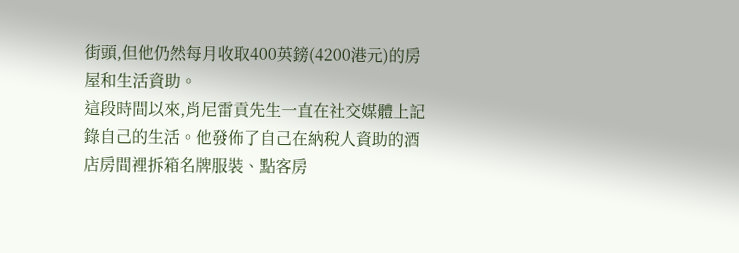街頭,但他仍然每月收取400英鎊(4200港元)的房屋和生活資助。
這段時間以來,肖尼雷貢先生一直在社交媒體上記錄自己的生活。他發佈了自己在納稅人資助的酒店房間裡拆箱名牌服裝、點客房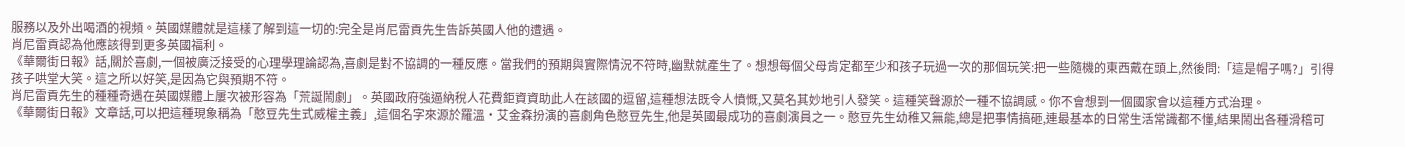服務以及外出喝酒的視頻。英國媒體就是這樣了解到這一切的:完全是肖尼雷貢先生告訴英國人他的遭遇。
肖尼雷貢認為他應該得到更多英國福利。
《華爾街日報》話,關於喜劇,一個被廣泛接受的心理學理論認為,喜劇是對不協調的一種反應。當我們的預期與實際情況不符時,幽默就產生了。想想每個父母肯定都至少和孩子玩過一次的那個玩笑:把一些隨機的東西戴在頭上,然後問:「這是帽子嗎?」引得孩子哄堂大笑。這之所以好笑,是因為它與預期不符。
肖尼雷貢先生的種種奇遇在英國媒體上屢次被形容為「荒誕鬧劇」。英國政府強逼納稅人花費鉅資資助此人在該國的逗留,這種想法既令人憤慨,又莫名其妙地引人發笑。這種笑聲源於一種不協調感。你不會想到一個國家會以這種方式治理。
《華爾街日報》文章話,可以把這種現象稱為「憨豆先生式威權主義」,這個名字來源於羅溫·艾金森扮演的喜劇角色憨豆先生,他是英國最成功的喜劇演員之一。憨豆先生幼稚又無能,總是把事情搞砸,連最基本的日常生活常識都不懂,結果鬧出各種滑稽可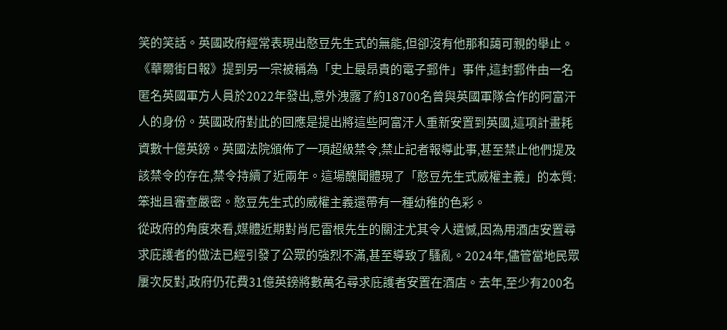笑的笑話。英國政府經常表現出憨豆先生式的無能,但卻沒有他那和藹可親的舉止。
《華爾街日報》提到另一宗被稱為「史上最昂貴的電子郵件」事件,這封郵件由一名匿名英國軍方人員於2022年發出,意外洩露了約18700名曾與英國軍隊合作的阿富汗人的身份。英國政府對此的回應是提出將這些阿富汗人重新安置到英國,這項計畫耗資數十億英鎊。英國法院頒佈了一項超級禁令,禁止記者報導此事,甚至禁止他們提及該禁令的存在,禁令持續了近兩年。這場醜聞體現了「憨豆先生式威權主義」的本質:笨拙且審查嚴密。憨豆先生式的威權主義還帶有一種幼稚的色彩。
從政府的角度來看,媒體近期對肖尼雷根先生的關注尤其令人遺憾,因為用酒店安置尋求庇護者的做法已經引發了公眾的強烈不滿,甚至導致了騷亂。2024年,儘管當地民眾屢次反對,政府仍花費31億英鎊將數萬名尋求庇護者安置在酒店。去年,至少有200名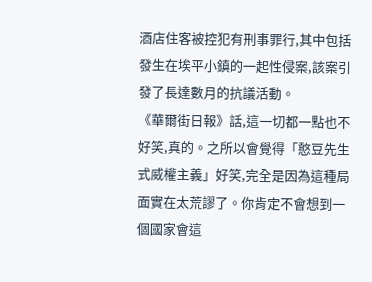酒店住客被控犯有刑事罪行,其中包括發生在埃平小鎮的一起性侵案,該案引發了長達數月的抗議活動。
《華爾街日報》話,這一切都一點也不好笑,真的。之所以會覺得「憨豆先生式威權主義」好笑,完全是因為這種局面實在太荒謬了。你肯定不會想到一個國家會這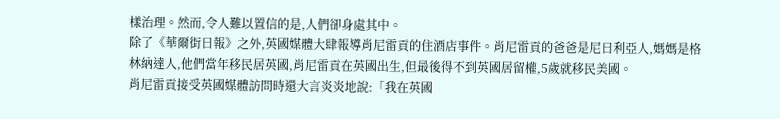樣治理。然而,令人難以置信的是,人們卻身處其中。
除了《華爾街日報》之外,英國媒體大肆報導肖尼雷貢的住酒店事件。肖尼雷貢的爸爸是尼日利亞人,媽媽是格林納達人,他們當年移民居英國,肖尼雷貢在英國出生,但最後得不到英國居留權,5歲就移民美國。
肖尼雷貢接受英國媒體訪問時還大言炎炎地說:「我在英國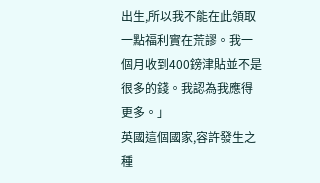出生,所以我不能在此領取一點福利實在荒謬。我一個月收到400鎊津貼並不是很多的錢。我認為我應得更多。」
英國這個國家,容許發生之種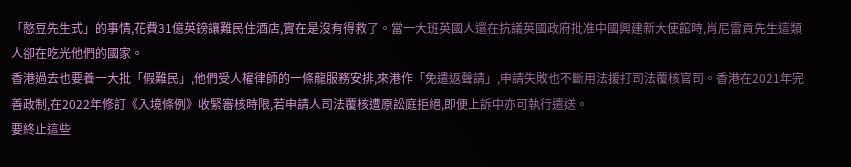「憨豆先生式」的事情,花費31億英鎊讓難民住酒店,實在是沒有得救了。當一大班英國人還在抗議英國政府批准中國興建新大使館時,肖尼雷貢先生這類人卻在吃光他們的國家。
香港過去也要養一大批「假難民」,他們受人權律師的一條龍服務安排,來港作「免遣返聲請」,申請失敗也不斷用法援打司法覆核官司。香港在2021年完善政制,在2022年修訂《入境條例》收緊審核時限,若申請人司法覆核遭原訟庭拒絕,即便上訴中亦可執行遣送。
要終止這些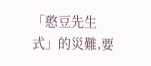「憨豆先生式」的災難,要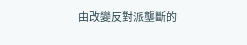由改變反對派壟斷的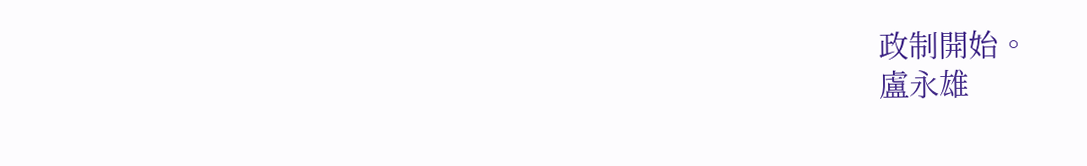政制開始。
盧永雄